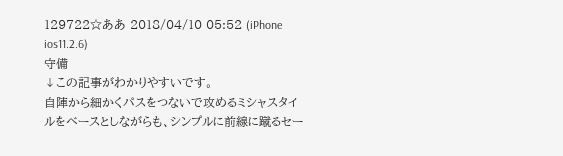129722☆ああ 2018/04/10 05:52 (iPhone ios11.2.6)
守備
↓この記事がわかりやすいです。
自陣から細かくパスをつないで攻めるミシャスタイルをベースとしながらも、シンプルに前線に蹴るセー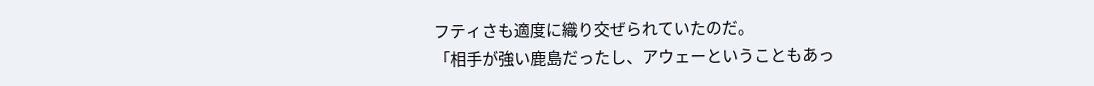フティさも適度に織り交ぜられていたのだ。
「相手が強い鹿島だったし、アウェーということもあっ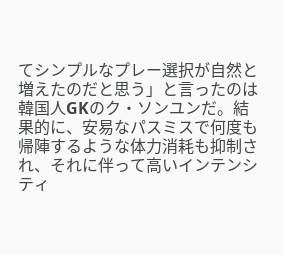てシンプルなプレー選択が自然と増えたのだと思う」と言ったのは韓国人GKのク・ソンユンだ。結果的に、安易なパスミスで何度も帰陣するような体力消耗も抑制され、それに伴って高いインテンシティ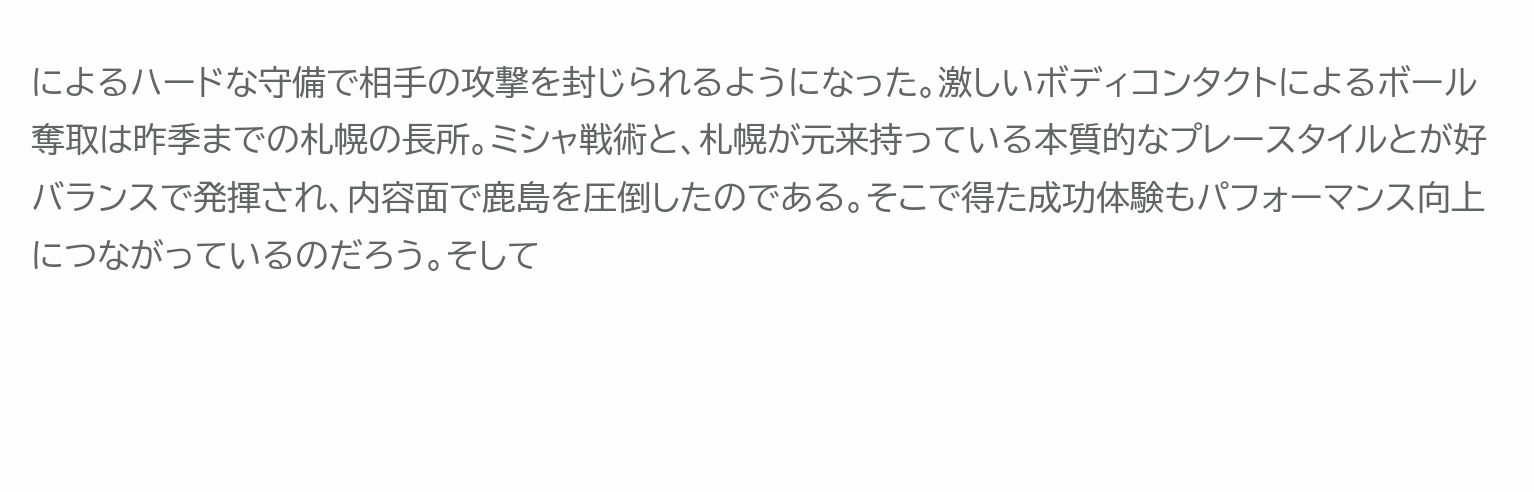によるハードな守備で相手の攻撃を封じられるようになった。激しいボディコンタクトによるボール奪取は昨季までの札幌の長所。ミシャ戦術と、札幌が元来持っている本質的なプレースタイルとが好バランスで発揮され、内容面で鹿島を圧倒したのである。そこで得た成功体験もパフォーマンス向上につながっているのだろう。そして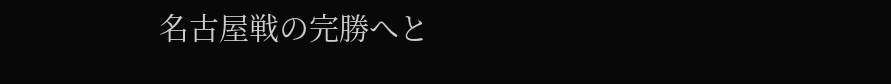名古屋戦の完勝へと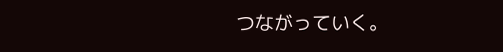つながっていく。